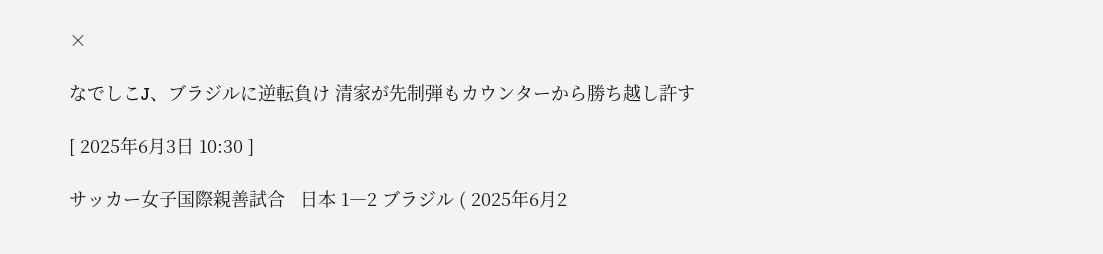×

なでしこJ、ブラジルに逆転負け 清家が先制弾もカウンターから勝ち越し許す

[ 2025年6月3日 10:30 ]

サッカー女子国際親善試合   日本 1―2 ブラジル ( 2025年6月2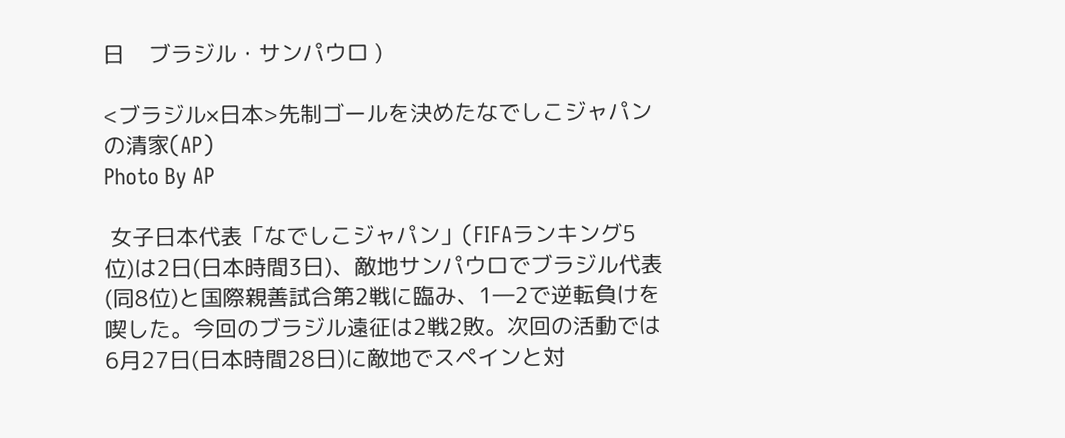日    ブラジル・サンパウロ )

<ブラジル×日本>先制ゴールを決めたなでしこジャパンの清家(AP)
Photo By AP

 女子日本代表「なでしこジャパン」(FIFAランキング5位)は2日(日本時間3日)、敵地サンパウロでブラジル代表(同8位)と国際親善試合第2戦に臨み、1―2で逆転負けを喫した。今回のブラジル遠征は2戦2敗。次回の活動では6月27日(日本時間28日)に敵地でスペインと対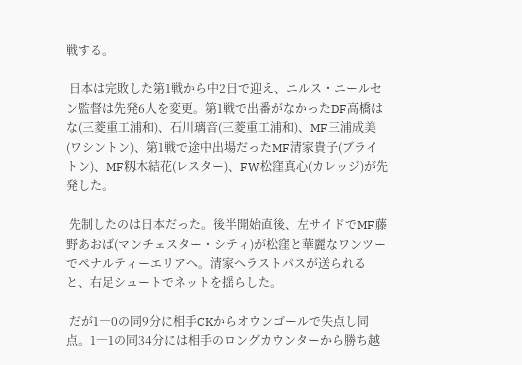戦する。

 日本は完敗した第1戦から中2日で迎え、ニルス・ニールセン監督は先発6人を変更。第1戦で出番がなかったDF高橋はな(三菱重工浦和)、石川璃音(三菱重工浦和)、MF三浦成美(ワシントン)、第1戦で途中出場だったMF清家貴子(ブライトン)、MF籾木結花(レスター)、FW松窪真心(カレッジ)が先発した。

 先制したのは日本だった。後半開始直後、左サイドでMF藤野あおば(マンチェスター・シティ)が松窪と華麗なワンツーでペナルティーエリアへ。清家へラストパスが送られると、右足シュートでネットを揺らした。

 だが1―0の同9分に相手CKからオウンゴールで失点し同点。1―1の同34分には相手のロングカウンターから勝ち越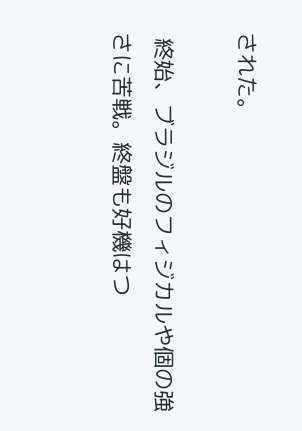された。

 終始、ブラジルのフィジカルや個の強さに苦戦。終盤も好機はつ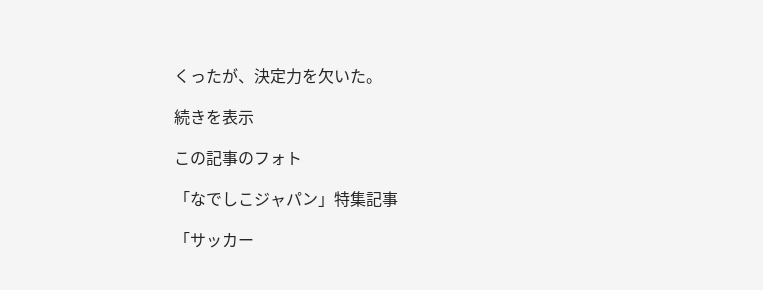くったが、決定力を欠いた。

続きを表示

この記事のフォト

「なでしこジャパン」特集記事

「サッカー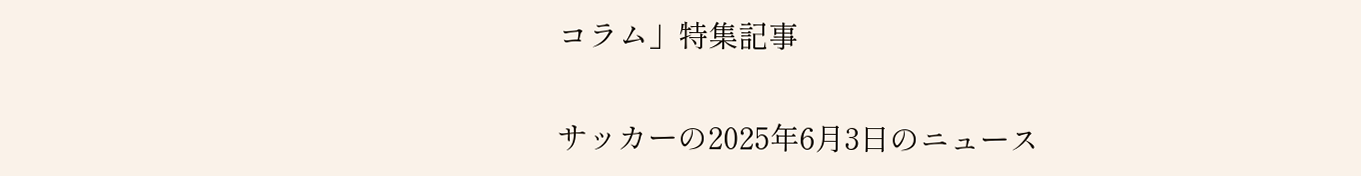コラム」特集記事

サッカーの2025年6月3日のニュース